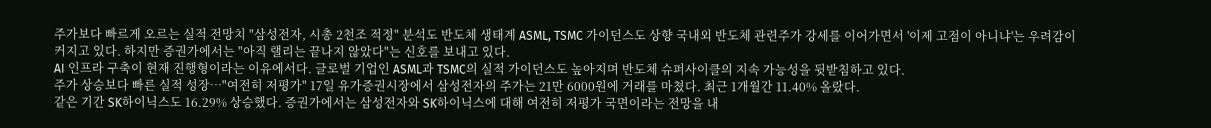주가보다 빠르게 오르는 실적 전망치 "삼성전자, 시총 2천조 적정" 분석도 반도체 생태계 ASML, TSMC 가이던스도 상향 국내외 반도체 관련주가 강세를 이어가면서 '이제 고점이 아니냐'는 우려감이 커지고 있다. 하지만 증권가에서는 "아직 랠리는 끝나지 않았다"는 신호를 보내고 있다.
AI 인프라 구축이 현재 진행형이라는 이유에서다. 글로벌 기업인 ASML과 TSMC의 실적 가이던스도 높아지며 반도체 슈퍼사이클의 지속 가능성을 뒷받침하고 있다.
주가 상승보다 빠른 실적 성장…"여전히 저평가" 17일 유가증권시장에서 삼성전자의 주가는 21만 6000원에 거래를 마쳤다. 최근 1개월간 11.40% 올랐다.
같은 기간 SK하이닉스도 16.29% 상승했다. 증권가에서는 삼성전자와 SK하이닉스에 대해 여전히 저평가 국면이라는 전망을 내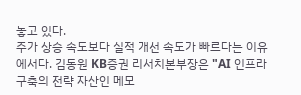놓고 있다.
주가 상승 속도보다 실적 개선 속도가 빠르다는 이유에서다. 김동원 KB증권 리서치본부장은 "AI 인프라 구축의 전략 자산인 메모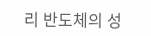리 반도체의 성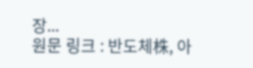장...
원문 링크 : 반도체株, 아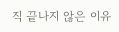직 끝나지 않은 이유